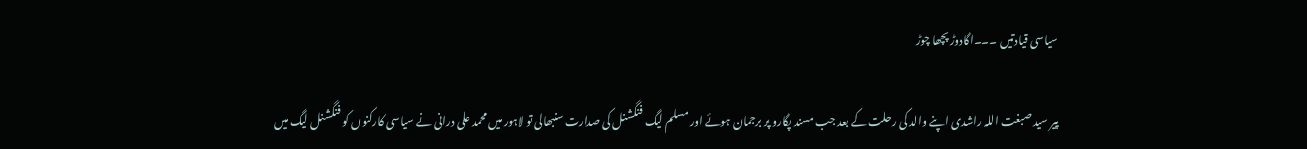سیاسی قیادتیں ۔۔۔اگادوڑ پچھا چوڑ

پیر سید صبغت اللہ راشدی اپنے والد کی رحلت کے بعد جب مسند پگارو پر برجمان ہوئے اور مسلم لیگ فنگشنل کی صدارت سنبھالی تو لاہور میں محمد علی درانی نے سیاسی کارکنوں کو فنگشنل لیگ میں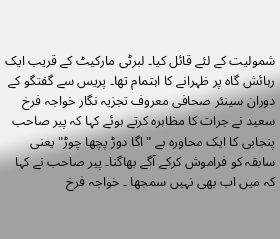شمولیت کے لئے قائل کیا۔ لبرٹی مارکیٹ کے قریب ایک رہائش گاہ پر ظہرانے کا اہتمام تھا۔ پریس سے گفتگو کے دوران سینئر صحافی معروف تجزیہ نگار خواجہ فرخ سعید نے جرات کا مظاہرہ کرتے ہوئے کہا کہ پیر صاحب پنجابی کا ایک محاورہ ہے "اگا دوڑ پچھا چوڑ" یعنی سابقہ کو فراموش کرکے آگے بھاگنا۔ پیر صاحب نے کہا کہ میں اب بھی نہیں سمجھا ۔ خواجہ فرخ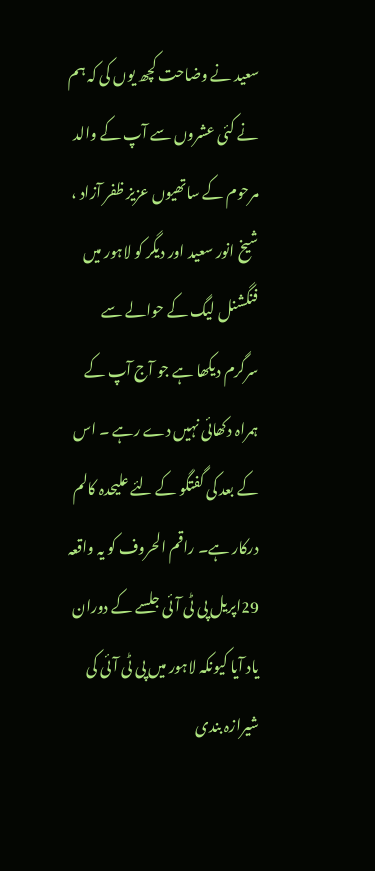سعید نے وضاحت کچھ یوں کی کہ ہم نے کئی عشروں سے آپ کے والد مرحوم کے ساتھیوں عزیز ظفر آزاد ، شیخ انور سعید اور دیگر کو لاہور میں فنگشنل لیگ کے حوالے سے سرگرم دیکھا ہے جو آج آپ کے ہمراہ دکھائی نہیں دے رہے ۔ اس کے بعد کی گفتگو کے لئے علیحدہ کالم درکار ہے۔ راقم الحروف کو یہ واقعہ 29اپریل پی ٹی آئی جلسے کے دوران یاد آیا کیونکہ لاہور میں پی ٹی آئی کی شیرازہ بندی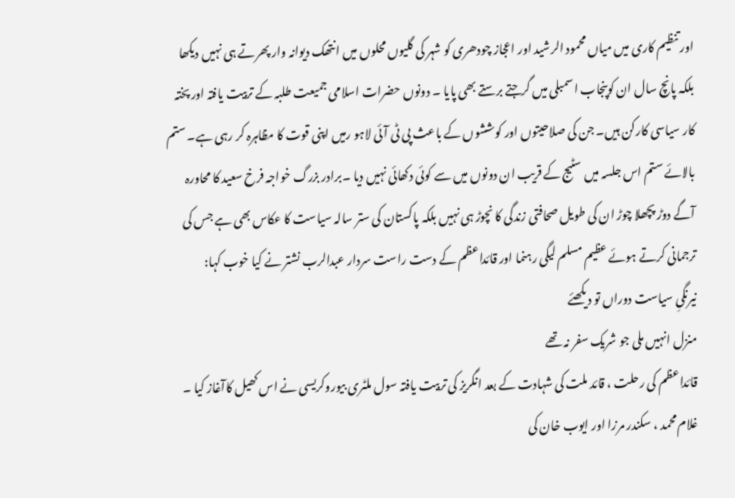اور تنظیم کاری میں میاں محمود الرشید اور اعجاز چودھری کو شہر کی گلیوں محلوں میں انتھک دیوانہ وار پھرتے ہی نہیں دیکھا بلکہ پانچ سال ان کوپنجاب اسمبلی میں گرجتے برستے بھی پایا ۔ دونوں حضرات اسلامی جمیعت طلبہ کے تربیت یافتہ اور پختہ کار سیاسی کارکن ہیں۔ جن کی صلاحیتوں اور کوششوں کے باعث پی ٹی آئی لاہو رمیں اپنی قوت کا مظاہرہ کر رہی ہے۔ ستم بالائے ستم اس جلسہ میں سٹیج کے قریب ان دونوں میں سے کوئی دکھائی نہیں دیا ۔برادر بزرگ خواجہ فرخ سعید کا محاورہ آگے دوڑ پچھلا چوڑ ان کی طویل صحافتی زندگی کا نچوڑ ہی نہیں بلکہ پاکستان کی ستر سالہ سیاست کا عکاس بھی ہے جس کی ترجمانی کرتے ہوئے عظیم مسلم لیگی رہنما اور قائداعظم کے دست راست سردار عبدالرب نشتر نے کیا خوب کہا:
نیرنگیِ سیاست دوراں تو دیکھئے
منزل انہیں ملی جو شریک سفر نہ تھے
قائداعظم کی رحلت ، قائد ملت کی شہادت کے بعد انگریز کی تربیت یافتہ سول ملٹری بیوروکریسی نے اس کھیل کاآغاز کیا ۔ غلام محمد ، سکندر مرزا اور ایوب خان کی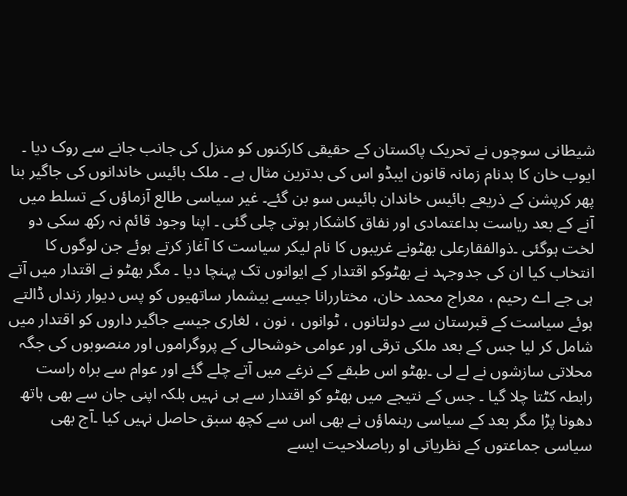شیطانی سوچوں نے تحریک پاکستان کے حقیقی کارکنوں کو منزل کی جانب جانے سے روک دیا ۔ ایوب خان کا بدنام زمانہ قانون ایبڈو اس کی بدترین مثال ہے ۔ ملک بائیس خاندانوں کی جاگیر بنا پھر کرپشن کے ذریعے بائیس خاندان بائیس سو بن گئے۔ غیر سیاسی طالع آزماؤں کے تسلط میں آنے کے بعد ریاست بداعتمادی اور نفاق کاشکار ہوتی چلی گئی ۔ اپنا وجود قائم نہ رکھ سکی دو لخت ہوگئی ۔ذوالفقارعلی بھٹونے غریبوں کا نام لیکر سیاست کا آغاز کرتے ہوئے جن لوگوں کا انتخاب کیا ان کی جدوجہد نے بھٹوکو اقتدار کے ایوانوں تک پہنچا دیا ۔ مگر بھٹو نے اقتدار میں آتے ہی جے اے رحیم ، معراج محمد خان، مختاررانا جیسے بیشمار ساتھیوں کو پس دیوار زنداں ڈالتے ہوئے سیاست کے قبرستان سے دولتانوں ، ٹوانوں ، نون ، لغاری جیسے جاگیر داروں کو اقتدار میں شامل کر لیا جس کے بعد ملکی ترقی اور عوامی خوشحالی کے پروگراموں اور منصوبوں کی جگہ محلاتی سازشوں نے لے لی ۔بھٹو اس طبقے کے نرغے میں آتے چلے گئے اور عوام سے براہ راست رابطہ کٹتا چلا گیا ۔ جس کے نتیجے میں بھٹو کو اقتدار سے ہی نہیں بلکہ اپنی جان سے بھی ہاتھ دھونا پڑا مگر بعد کے سیاسی رہنماؤں نے بھی اس سے کچھ سبق حاصل نہیں کیا ۔آج بھی سیاسی جماعتوں کے نظریاتی او رباصلاحیت ایسے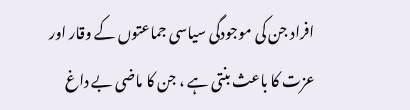افراد جن کی موجودگی سیاسی جماعتوں کے وقار اور عزت کا باعث بنتی ہے ، جن کا ماضی بے داغ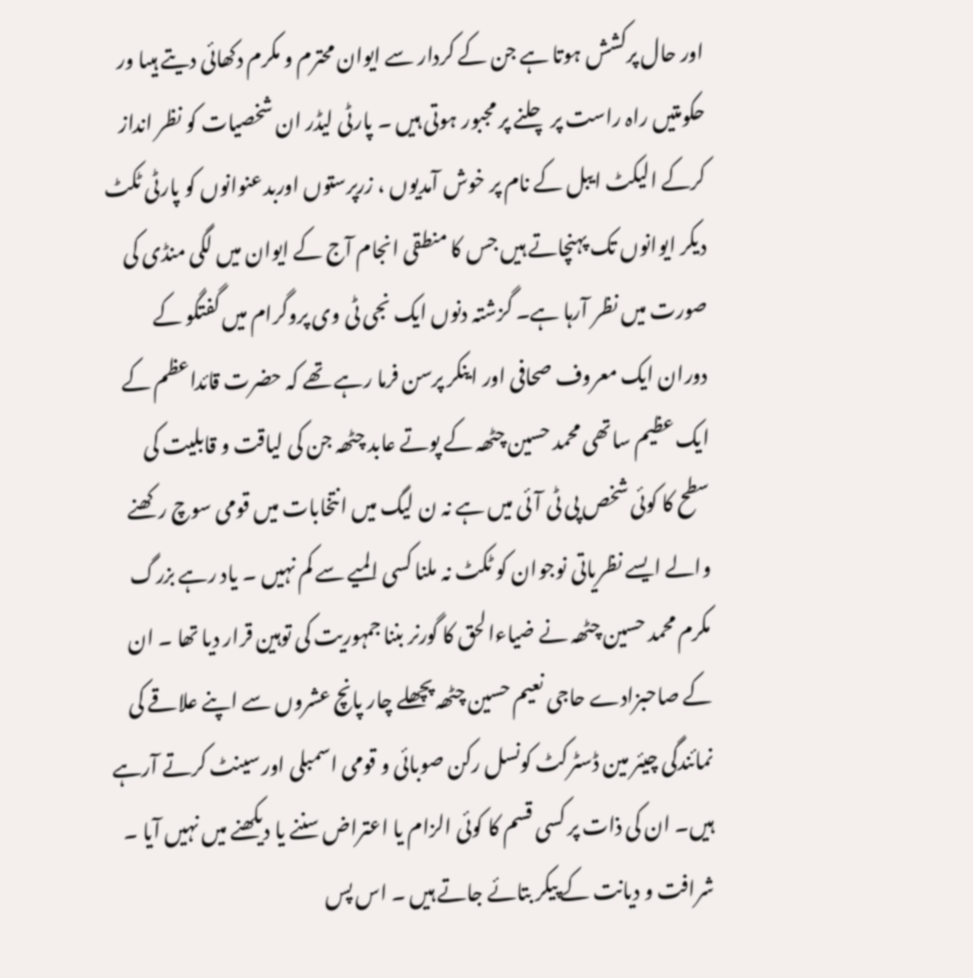اور حال پرکشش ہوتا ہے جن کے کردار سے ایوان محترم و مکرم دکھائی دیتے ہیںا ور حکومتیں راہ راست پر چلنے پر مجبور ہوتی ہیں ۔ پارٹی لیڈر ان شخصیات کو نظر انداز کرکے الیکٹ ایبل کے نام پر خوش آمدیوں ، زرپرستوں اوربدعنوانوں کو پارٹی ٹکٹ دیکر ایوانوں تک پہنچاتے ہیں جس کا منطقی انجام آج کے ایوان میں لگی منڈی کی صورت میں نظر آرہا ہے۔ گزشتہ دنوں ایک نجی ٹی وی پروگرام میں گفتگو کے دوران ایک معروف صحافی اور اینکر پرسن فرما رہے تھے کہ حضرت قائداعظم کے ایک عظیم ساتھی محمد حسین چٹھہ کے پوتے عابد چٹھہ جن کی لیاقت و قابلیت کی سطح کا کوئی شخص پی ٹی آئی میں ہے نہ ن لیگ میں انتخابات میں قومی سوچ رکھنے والے ایسے نظریاتی نوجوان کو ٹکٹ نہ ملنا کسی المیے سے کم نہیں ۔ یاد رہے بزرگ مکرم محمد حسین چٹھہ نے ضیاءالحق کا گورنر بننا جمہوریت کی توہین قرار دیا تھا ۔ ان کے صاحبزادے حاجی نعیم حسین چٹھہ پچھلے چار پانچ عشروں سے اپنے علاقے کی نمائندگی چیئر مین ڈسٹرکٹ کونسل رکن صوبائی و قومی اسمبلی اور سینٹ کرتے آرہے ہیں۔ ان کی ذات پر کسی قسم کا کوئی الزام یا اعتراض سننے یا دیکھنے میں نہیں آیا ۔ شرافت و دیانت کے پیکر بتائے جاتے ہیں ۔ اس پس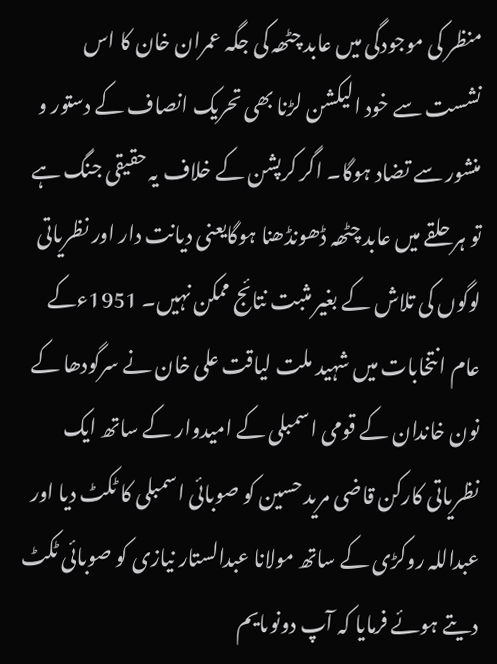منظر کی موجودگی میں عابد چٹھہ کی جگہ عمران خان کا اس نشست سے خود الیکشن لڑنا بھی تحریک انصاف کے دستور و منشور سے تضاد ہوگا۔ اگر کرپشن کے خلاف یہ حقیقی جنگ ہے تو ہر حلقے میں عابد چٹھہ ڈھونڈھنا ہوگایعنی دیانت دار اور نظریاتی لوگوں کی تلاش کے بغیر مثبت نتائج ممکن نہیں۔ 1951ءکے عام انتخابات میں شہید ملت لیاقت علی خان نے سرگودھا کے نون خاندان کے قومی اسمبلی کے امیدوار کے ساتھ ایک نظریاتی کارکن قاضی مرید حسین کو صوبائی اسمبلی کا ٹکٹ دیا اور عبداللہ روکڑی کے ساتھ مولانا عبدالستار نیازی کو صوبائی ٹکٹ دیتے ہوئے فرمایا کہ آپ دونوںایم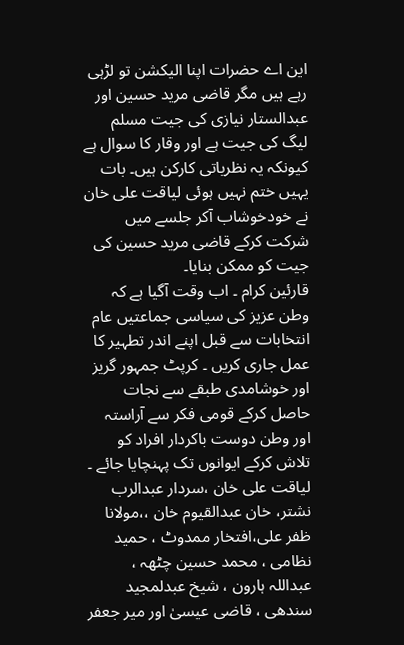این اے حضرات اپنا الیکشن تو لڑہی رہے ہیں مگر قاضی مرید حسین اور عبدالستار نیازی کی جیت مسلم لیگ کی جیت ہے اور وقار کا سوال ہے کیونکہ یہ نظریاتی کارکن ہیں۔ بات یہیں ختم نہیں ہوئی لیاقت علی خان نے خودخوشاب آکر جلسے میں شرکت کرکے قاضی مرید حسین کی جیت کو ممکن بنایا۔
قارئین کرام ۔ اب وقت آگیا ہے کہ وطن عزیز کی سیاسی جماعتیں عام انتخابات سے قبل اپنے اندر تطہیر کا عمل جاری کریں ۔ کرپٹ جمہور گریز اور خوشامدی طبقے سے نجات حاصل کرکے قومی فکر سے آراستہ اور وطن دوست باکردار افراد کو تلاش کرکے ایوانوں تک پہنچایا جائے ۔ لیاقت علی خان ،سردار عبدالرب نشتر، خان عبدالقیوم خان ،،مولانا ظفر علی،افتخار ممدوٹ ، حمید نظامی ، محمد حسین چٹھہ ، عبداللہ ہارون ، شیخ عبدلمجید سندھی ، قاضی عیسیٰ اور میر جعفر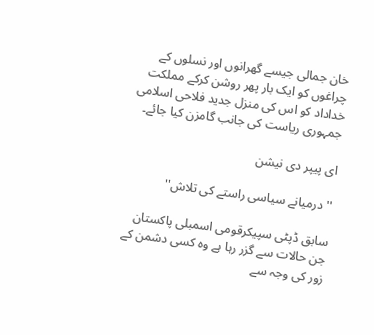خان جمالی جیسے گھرانوں اور نسلوں کے چراغوں کو ایک بار پھر روشن کرکے مملکت خداداد کو اس کی منزل جدید فلاحی اسلامی جمہوری ریاست کی جانب گامزن کیا جائے۔

ای پیپر دی نیشن

''درمیانے سیاسی راستے کی تلاش''

سابق ڈپٹی سپیکرقومی اسمبلی پاکستان جن حالات سے گزر رہا ہے وہ کسی دشمن کے زور کی وجہ سے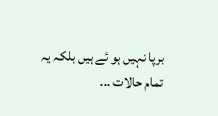برپا نہیں ہو ئے ہیں بلکہ یہ تمام حالات ...